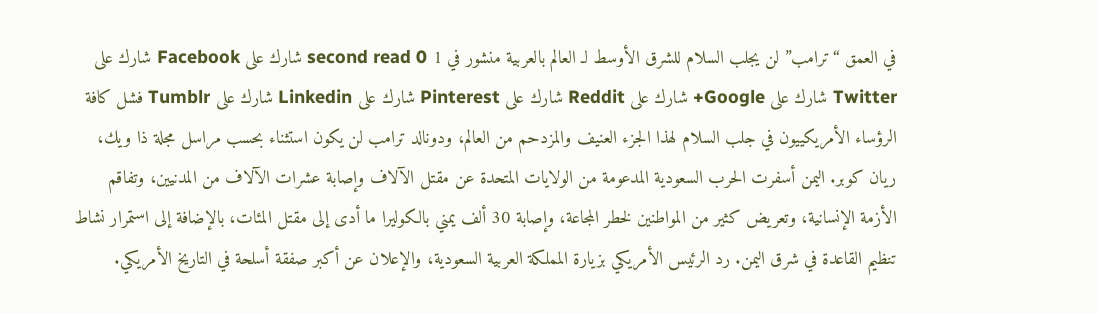في العمق “ترامب” لن يجلب السلام للشرق الأوسط لـ العالم بالعربية منشور في 1 second read 0 شارك على Facebook شارك على Twitter شارك على Google+ شارك على Reddit شارك على Pinterest شارك على Linkedin شارك على Tumblr فشل كافة الرؤساء الأمريكييون في جلب السلام لهذا الجزء العنيف والمزدحم من العالم، ودونالد ترامب لن يكون استثناء بحسب مراسل مجلة ذا ويك، ريان كوبر. اليمن أسفرت الحرب السعودية المدعومة من الولايات المتحدة عن مقتل الآلاف وإصابة عشرات الآلاف من المدنيين، وتفاقم الأزمة الإنسانية، وتعريض كثير من المواطنين لخطر المجاعة، وإصابة 30 ألف يمني بالكوليرا ما أدى إلى مقتل المئات، بالإضافة إلى استمرار نشاط تنظيم القاعدة في شرق اليمن. رد الرئيس الأمريكي بزيارة المملكة العربية السعودية، والإعلان عن أكبر صفقة أسلحة في التاريخ الأمريكي.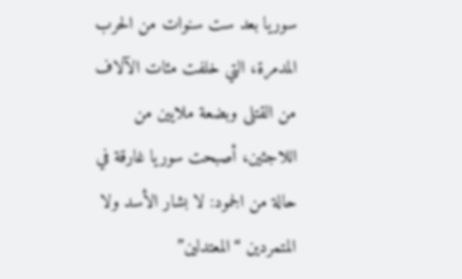سوريا بعد ست سنوات من الحرب المدمرة، التي خلفت مئات الآلاف من القتلى وبضعة ملايين من اللاجئين، أصبحت سوريا غارقة في حالة من الجمود: لا بشار الأسد ولا المتمردين “المعتدلين”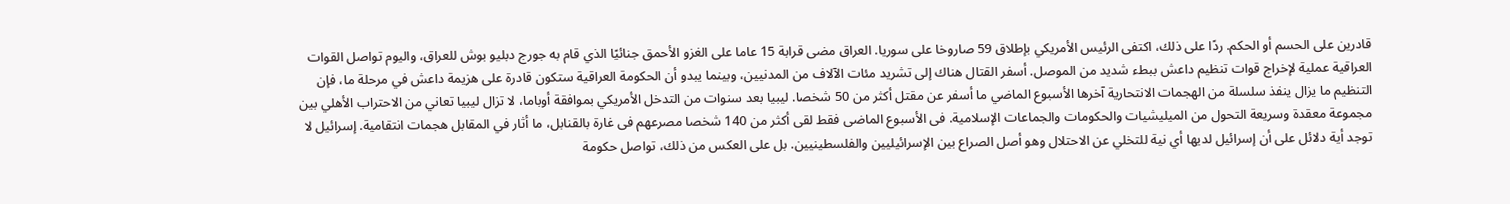قادرين على الحسم أو الحكم. ردًا على ذلك، اكتفى الرئيس الأمريكي بإطلاق 59 صاروخا على سوريا. العراق مضى قرابة 15 عاما على الغزو الأحمق جنائيًا الذي قام به جورج دبليو بوش للعراق، واليوم تواصل القوات العراقية عملية لإخراج قوات تنظيم داعش ببطء شديد من الموصل. أسفر القتال هناك إلى تشريد مئات الآلاف من المدنيين، وبينما يبدو أن الحكومة العراقية ستكون قادرة على هزيمة داعش في مرحلة ما، فإن التنظيم ما يزال ينفذ سلسلة من الهجمات الانتحارية آخرها الأسبوع الماضي ما أسفر عن مقتل أكثر من 50 شخصا. ليبيا بعد سنوات من التدخل الأمريكي بموافقة أوباما، لا تزال ليبيا تعاني من الاحتراب الأهلي بين مجموعة معقدة وسريعة التحول من الميليشيات والحكومات والجماعات الإسلامية. فى الأسبوع الماضى فقط لقى أكثر من 140 شخصا مصرعهم فى غارة بالقنابل، ما أثار في المقابل هجمات انتقامية. إسرائيل لا توجد أية دلائل على أن إسرائيل لديها أي نية للتخلي عن الاحتلال وهو أصل الصراع بين الإسرائيليين والفلسطينيين. بل على العكس من ذلك، تواصل حكومة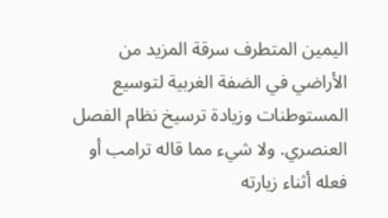اليمين المتطرف سرقة المزيد من الأراضي في الضفة الغربية لتوسيع المستوطنات وزيادة ترسيخ نظام الفصل العنصري. ولا شيء مما قاله ترامب أو فعله أثناء زيارته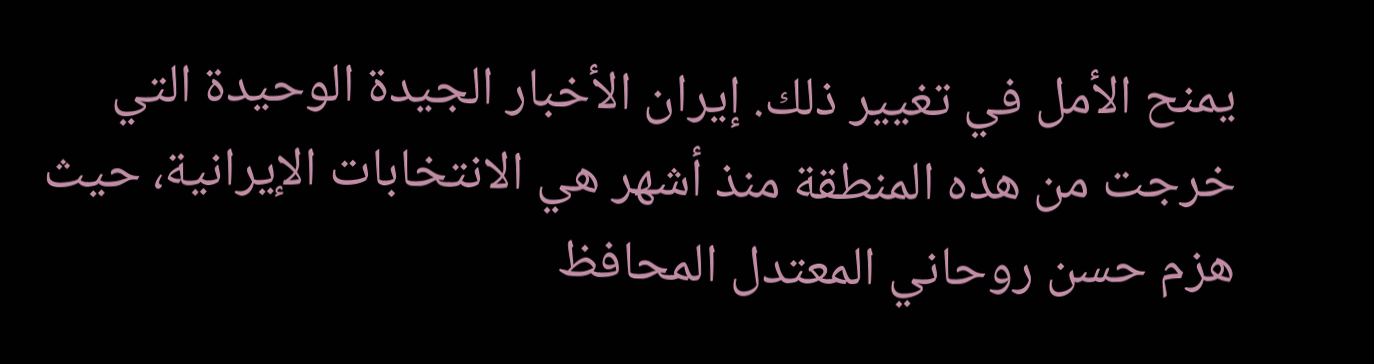يمنح الأمل في تغيير ذلك. إيران الأخبار الجيدة الوحيدة التي خرجت من هذه المنطقة منذ أشهر هي الانتخابات الإيرانية، حيث هزم حسن روحاني المعتدل المحافظ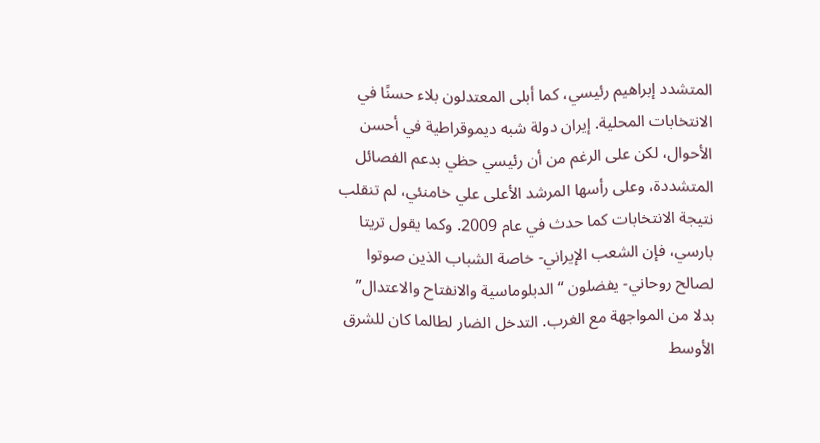المتشدد إبراهيم رئيسي، كما أبلى المعتدلون بلاء حسنًا في الانتخابات المحلية. إيران دولة شبه ديموقراطية في أحسن الأحوال، لكن على الرغم من أن رئيسي حظي بدعم الفصائل المتشددة، وعلى رأسها المرشد الأعلى علي خامنئي، لم تنقلب نتيجة الانتخابات كما حدث في عام 2009. وكما يقول تريتا بارسي، فإن الشعب الإيراني- خاصة الشباب الذين صوتوا لصالح روحاني- يفضلون “الدبلوماسية والانفتاح والاعتدال” بدلا من المواجهة مع الغرب. التدخل الضار لطالما كان للشرق الأوسط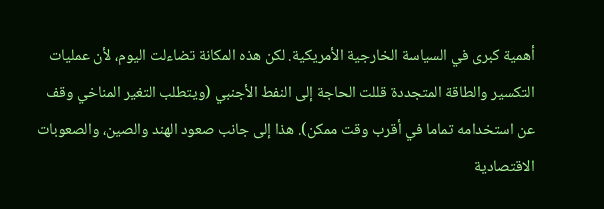أهمية كبرى في السياسة الخارجية الأمريكية. لكن هذه المكانة تضاءلت اليوم، لأن عمليات التكسير والطاقة المتجددة قللت الحاجة إلى النفط الأجنبي (ويتطلب التغير المناخي وقف عن استخدامه تماما في أقرب وقت ممكن). هذا إلى جانب صعود الهند والصين، والصعوبات الاقتصادية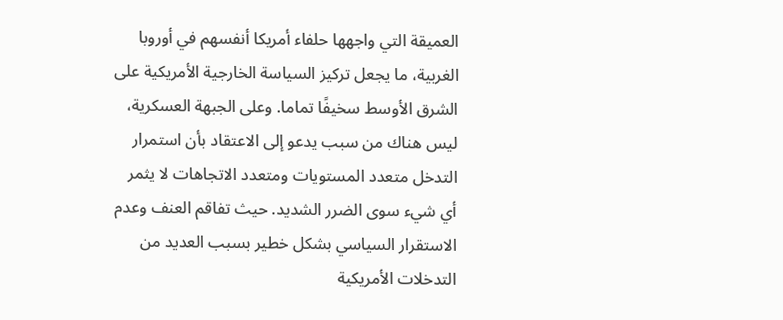العميقة التي واجهها حلفاء أمريكا أنفسهم في أوروبا الغربية، ما يجعل تركيز السياسة الخارجية الأمريكية على الشرق الأوسط سخيفًا تماما. وعلى الجبهة العسكرية، ليس هناك من سبب يدعو إلى الاعتقاد بأن استمرار التدخل متعدد المستويات ومتعدد الاتجاهات لا يثمر أي شيء سوى الضرر الشديد. حيث تفاقم العنف وعدم الاستقرار السياسي بشكل خطير بسبب العديد من التدخلات الأمريكية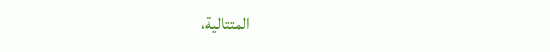المتتالية،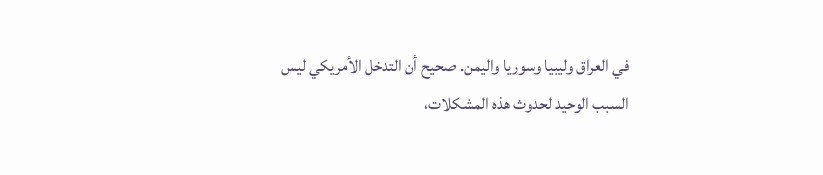في العراق وليبيا وسوريا واليمن. صحيح أن التدخل الأمريكي ليس السبب الوحيد لحدوث هذه المشكلات،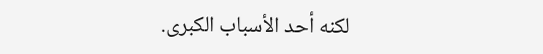لكنه أحد الأسباب الكبرى.